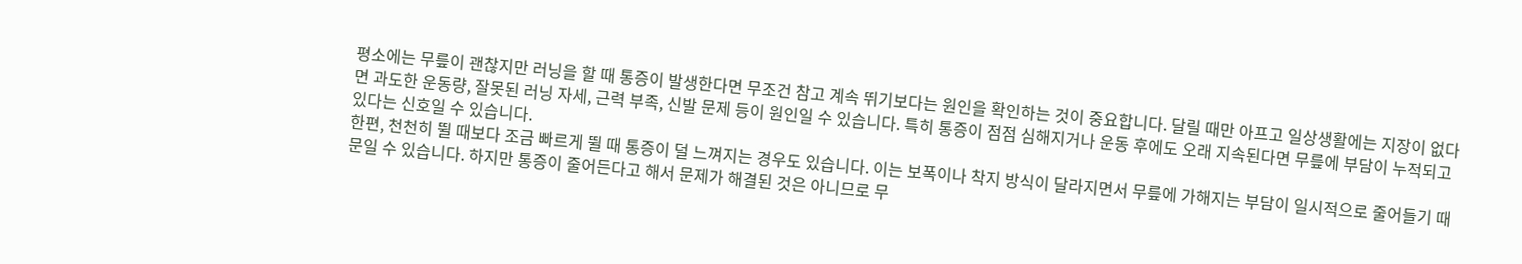평소에는 무릎이 괜찮지만 러닝을 할 때 통증이 발생한다면 무조건 참고 계속 뛰기보다는 원인을 확인하는 것이 중요합니다. 달릴 때만 아프고 일상생활에는 지장이 없다면 과도한 운동량, 잘못된 러닝 자세, 근력 부족, 신발 문제 등이 원인일 수 있습니다. 특히 통증이 점점 심해지거나 운동 후에도 오래 지속된다면 무릎에 부담이 누적되고 있다는 신호일 수 있습니다.
한편, 천천히 뛸 때보다 조금 빠르게 뛸 때 통증이 덜 느껴지는 경우도 있습니다. 이는 보폭이나 착지 방식이 달라지면서 무릎에 가해지는 부담이 일시적으로 줄어들기 때문일 수 있습니다. 하지만 통증이 줄어든다고 해서 문제가 해결된 것은 아니므로 무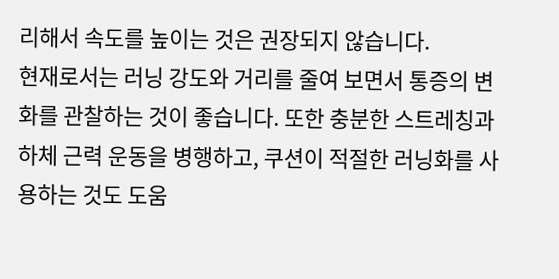리해서 속도를 높이는 것은 권장되지 않습니다.
현재로서는 러닝 강도와 거리를 줄여 보면서 통증의 변화를 관찰하는 것이 좋습니다. 또한 충분한 스트레칭과 하체 근력 운동을 병행하고, 쿠션이 적절한 러닝화를 사용하는 것도 도움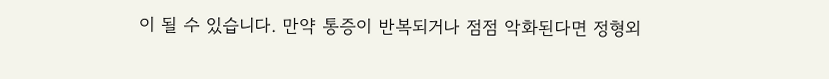이 될 수 있습니다. 만약 통증이 반복되거나 점점 악화된다면 정형외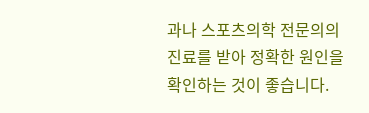과나 스포츠의학 전문의의 진료를 받아 정확한 원인을 확인하는 것이 좋습니다.